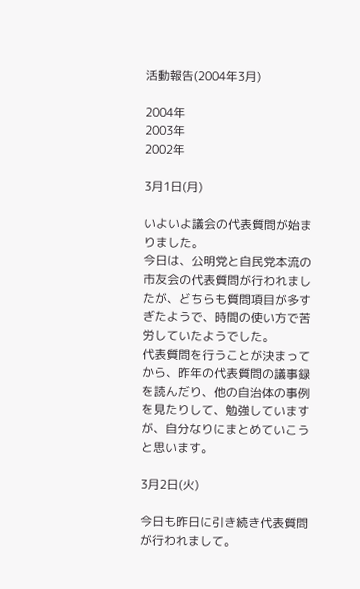活動報告(2004年3月)

2004年
2003年
2002年

3月1日(月)

いよいよ議会の代表質問が始まりました。
今日は、公明党と自民党本流の市友会の代表質問が行われましたが、どちらも質問項目が多すぎたようで、時間の使い方で苦労していたようでした。
代表質問を行うことが決まってから、昨年の代表質問の議事録を読んだり、他の自治体の事例を見たりして、勉強していますが、自分なりにまとめていこうと思います。

3月2日(火)

今日も昨日に引き続き代表質問が行われまして。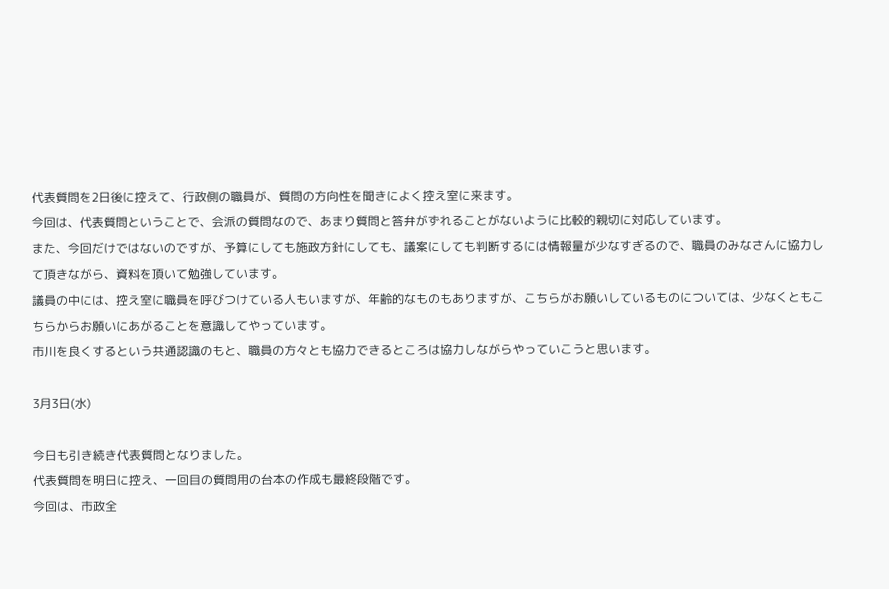代表質問を2日後に控えて、行政側の職員が、質問の方向性を聞きによく控え室に来ます。
今回は、代表質問ということで、会派の質問なので、あまり質問と答弁がずれることがないように比較的親切に対応しています。
また、今回だけではないのですが、予算にしても施政方針にしても、議案にしても判断するには情報量が少なすぎるので、職員のみなさんに協力して頂きながら、資料を頂いて勉強しています。
議員の中には、控え室に職員を呼びつけている人もいますが、年齢的なものもありますが、こちらがお願いしているものについては、少なくともこちらからお願いにあがることを意識してやっています。
市川を良くするという共通認識のもと、職員の方々とも協力できるところは協力しながらやっていこうと思います。

3月3日(水)

今日も引き続き代表質問となりました。
代表質問を明日に控え、一回目の質問用の台本の作成も最終段階です。
今回は、市政全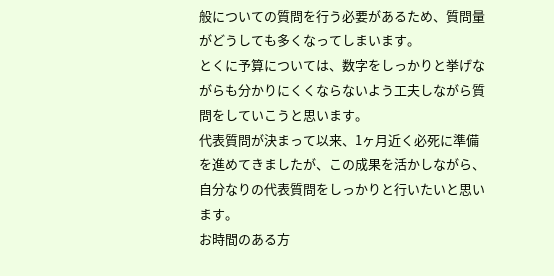般についての質問を行う必要があるため、質問量がどうしても多くなってしまいます。
とくに予算については、数字をしっかりと挙げながらも分かりにくくならないよう工夫しながら質問をしていこうと思います。
代表質問が決まって以来、1ヶ月近く必死に準備を進めてきましたが、この成果を活かしながら、自分なりの代表質問をしっかりと行いたいと思います。
お時間のある方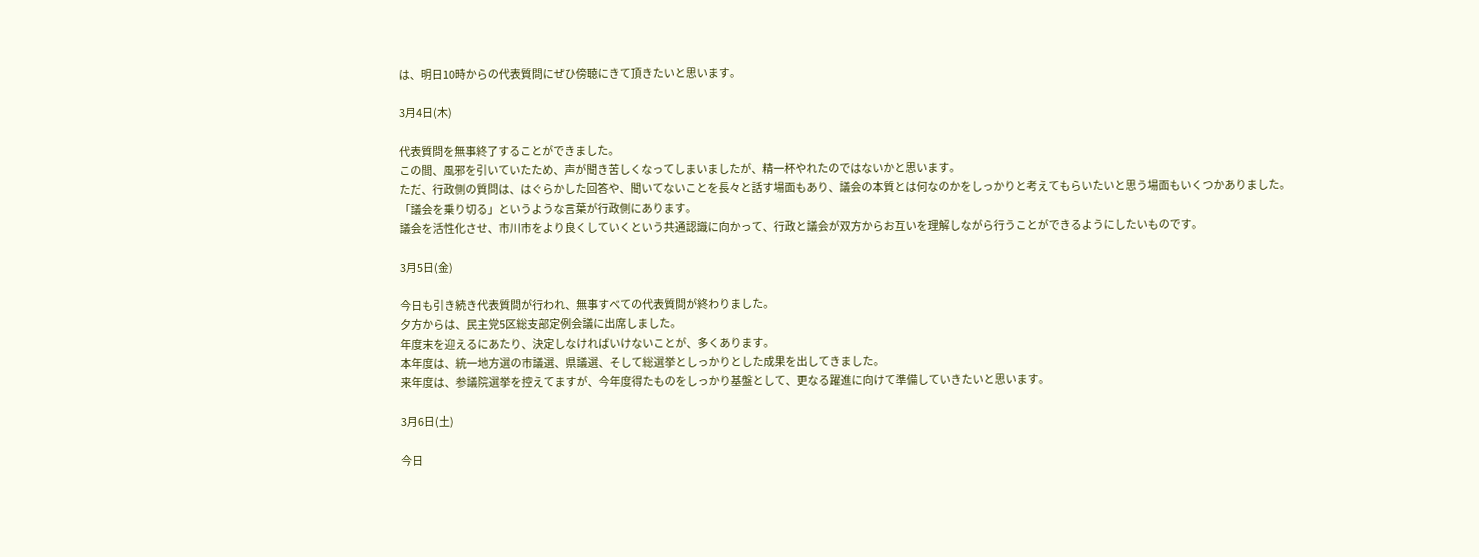は、明日10時からの代表質問にぜひ傍聴にきて頂きたいと思います。

3月4日(木)

代表質問を無事終了することができました。
この間、風邪を引いていたため、声が聞き苦しくなってしまいましたが、精一杯やれたのではないかと思います。
ただ、行政側の質問は、はぐらかした回答や、聞いてないことを長々と話す場面もあり、議会の本質とは何なのかをしっかりと考えてもらいたいと思う場面もいくつかありました。
「議会を乗り切る」というような言葉が行政側にあります。
議会を活性化させ、市川市をより良くしていくという共通認識に向かって、行政と議会が双方からお互いを理解しながら行うことができるようにしたいものです。

3月5日(金)

今日も引き続き代表質問が行われ、無事すべての代表質問が終わりました。
夕方からは、民主党5区総支部定例会議に出席しました。
年度末を迎えるにあたり、決定しなければいけないことが、多くあります。
本年度は、統一地方選の市議選、県議選、そして総選挙としっかりとした成果を出してきました。
来年度は、参議院選挙を控えてますが、今年度得たものをしっかり基盤として、更なる躍進に向けて準備していきたいと思います。

3月6日(土)

今日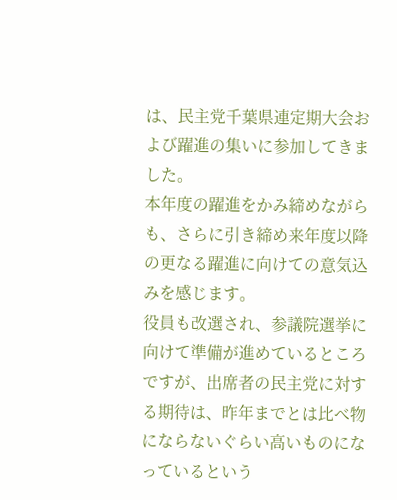は、民主党千葉県連定期大会および躍進の集いに参加してきました。
本年度の躍進をかみ締めながらも、さらに引き締め来年度以降の更なる躍進に向けての意気込みを感じます。
役員も改選され、参議院選挙に向けて準備が進めているところですが、出席者の民主党に対する期待は、昨年までとは比べ物にならないぐらい高いものになっているという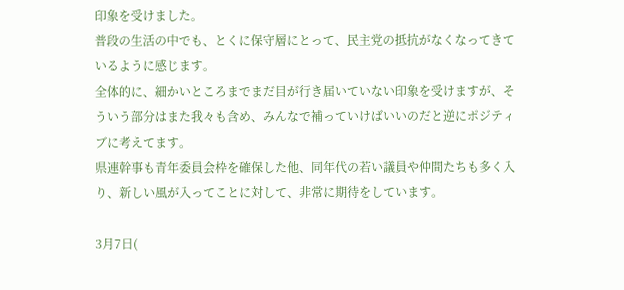印象を受けました。
普段の生活の中でも、とくに保守層にとって、民主党の抵抗がなくなってきているように感じます。
全体的に、細かいところまでまだ目が行き届いていない印象を受けますが、そういう部分はまた我々も含め、みんなで補っていけばいいのだと逆にポジティブに考えてます。
県連幹事も青年委員会枠を確保した他、同年代の若い議員や仲間たちも多く入り、新しい風が入ってことに対して、非常に期待をしています。

3月7日(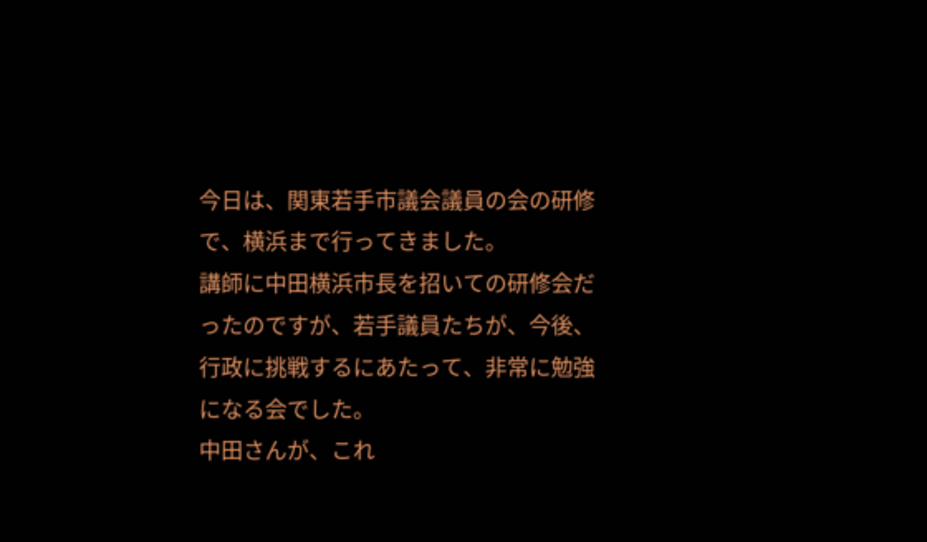今日は、関東若手市議会議員の会の研修で、横浜まで行ってきました。
講師に中田横浜市長を招いての研修会だったのですが、若手議員たちが、今後、行政に挑戦するにあたって、非常に勉強になる会でした。
中田さんが、これ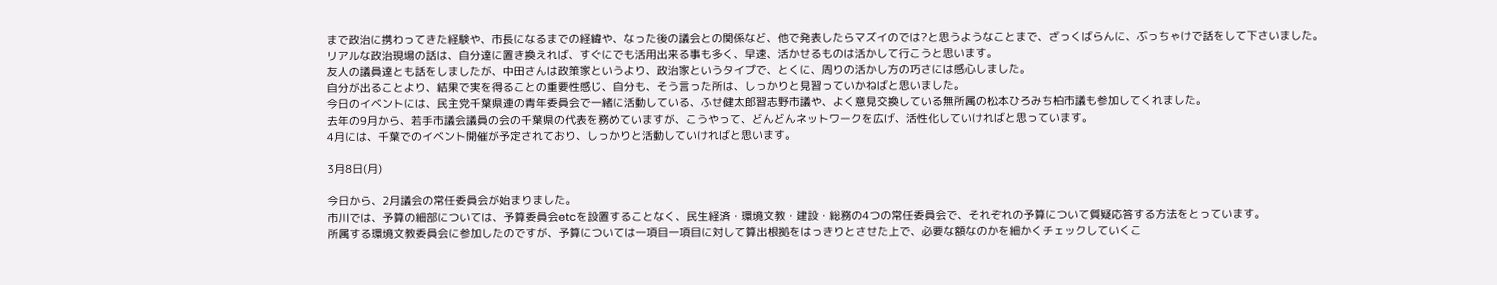まで政治に携わってきた経験や、市長になるまでの経緯や、なった後の議会との関係など、他で発表したらマズイのでは?と思うようなことまで、ざっくばらんに、ぶっちゃけで話をして下さいました。
リアルな政治現場の話は、自分達に置き換えれば、すぐにでも活用出来る事も多く、早速、活かせるものは活かして行こうと思います。
友人の議員達とも話をしましたが、中田さんは政策家というより、政治家というタイプで、とくに、周りの活かし方の巧さには感心しました。
自分が出ることより、結果で実を得ることの重要性感じ、自分も、そう言った所は、しっかりと見習っていかねばと思いました。
今日のイベントには、民主党千葉県連の青年委員会で一緒に活動している、ふせ健太郎習志野市議や、よく意見交換している無所属の松本ひろみち柏市議も参加してくれました。
去年の9月から、若手市議会議員の会の千葉県の代表を務めていますが、こうやって、どんどんネットワークを広げ、活性化していければと思っています。
4月には、千葉でのイベント開催が予定されており、しっかりと活動していければと思います。

3月8日(月)

今日から、2月議会の常任委員会が始まりました。
市川では、予算の細部については、予算委員会etcを設置することなく、民生経済・環境文教・建設・総務の4つの常任委員会で、それぞれの予算について質疑応答する方法をとっています。
所属する環境文教委員会に参加したのですが、予算については一項目一項目に対して算出根拠をはっきりとさせた上で、必要な額なのかを細かくチェックしていくこ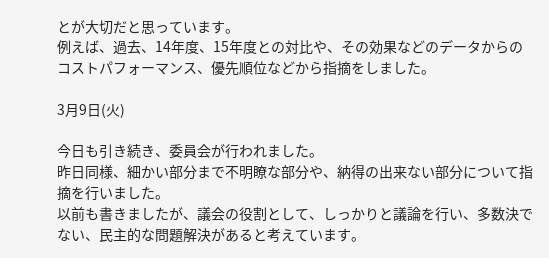とが大切だと思っています。
例えば、過去、14年度、15年度との対比や、その効果などのデータからのコストパフォーマンス、優先順位などから指摘をしました。

3月9日(火)

今日も引き続き、委員会が行われました。
昨日同様、細かい部分まで不明瞭な部分や、納得の出来ない部分について指摘を行いました。
以前も書きましたが、議会の役割として、しっかりと議論を行い、多数決でない、民主的な問題解決があると考えています。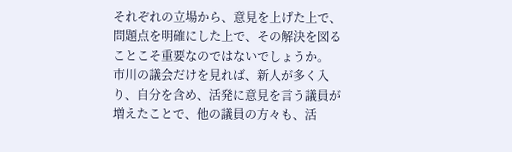それぞれの立場から、意見を上げた上で、問題点を明確にした上で、その解決を図ることこそ重要なのではないでしょうか。
市川の議会だけを見れば、新人が多く入り、自分を含め、活発に意見を言う議員が増えたことで、他の議員の方々も、活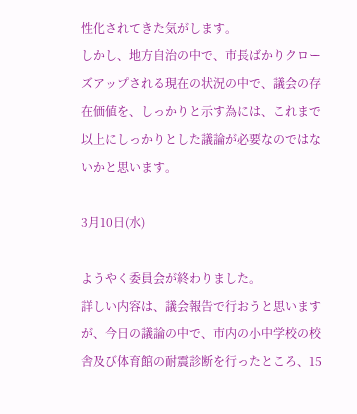性化されてきた気がします。
しかし、地方自治の中で、市長ばかりクローズアップされる現在の状況の中で、議会の存在価値を、しっかりと示す為には、これまで以上にしっかりとした議論が必要なのではないかと思います。

3月10日(水)

ようやく委員会が終わりました。
詳しい内容は、議会報告で行おうと思いますが、今日の議論の中で、市内の小中学校の校舎及び体育館の耐震診断を行ったところ、15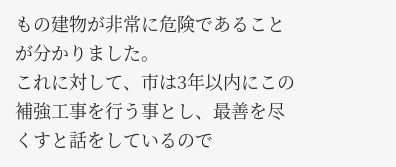もの建物が非常に危険であることが分かりました。
これに対して、市は3年以内にこの補強工事を行う事とし、最善を尽くすと話をしているので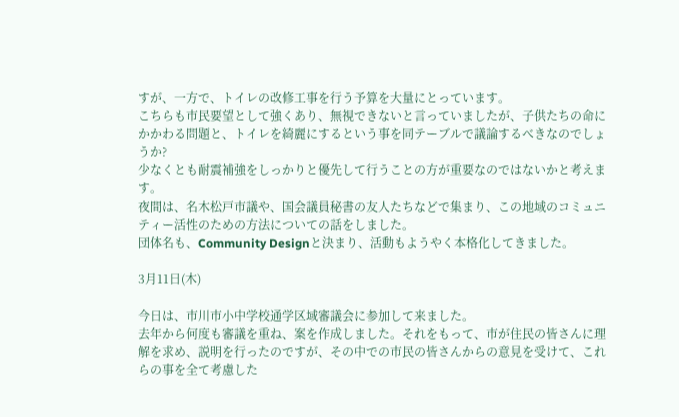すが、一方で、トイレの改修工事を行う予算を大量にとっています。
こちらも市民要望として強くあり、無視できないと言っていましたが、子供たちの命にかかわる問題と、トイレを綺麗にするという事を同テーブルで議論するべきなのでしょうか?
少なくとも耐震補強をしっかりと優先して行うことの方が重要なのではないかと考えます。
夜間は、名木松戸市議や、国会議員秘書の友人たちなどで集まり、この地域のコミュニティー活性のための方法についての話をしました。
団体名も、Community Designと決まり、活動もようやく本格化してきました。

3月11日(木)

今日は、市川市小中学校通学区域審議会に参加して来ました。
去年から何度も審議を重ね、案を作成しました。それをもって、市が住民の皆さんに理解を求め、説明を行ったのですが、その中での市民の皆さんからの意見を受けて、これらの事を全て考慮した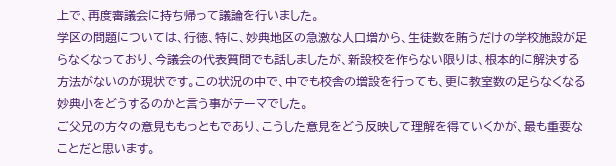上で、再度審議会に持ち帰って議論を行いました。
学区の問題については、行徳、特に、妙典地区の急激な人口増から、生徒数を賄うだけの学校施設が足らなくなっており、今議会の代表質問でも話しましたが、新設校を作らない限りは、根本的に解決する方法がないのが現状です。この状況の中で、中でも校舎の増設を行っても、更に教室数の足らなくなる妙典小をどうするのかと言う事がテーマでした。
ご父兄の方々の意見ももっともであり、こうした意見をどう反映して理解を得ていくかが、最も重要なことだと思います。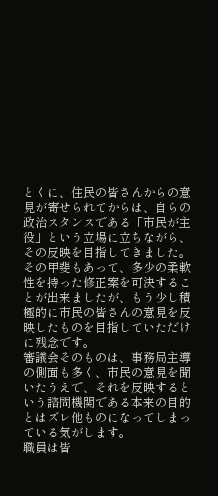とくに、住民の皆さんからの意見が寄せられてからは、自らの政治スタンスである「市民が主役」という立場に立ちながら、その反映を目指してきました。
その甲斐もあって、多少の柔軟性を持った修正案を可決することが出来ましたが、もう少し積極的に市民の皆さんの意見を反映したものを目指していただけに残念です。
審議会そのものは、事務局主導の側面も多く、市民の意見を聞いたうえで、それを反映するという諮問機関である本来の目的とはズレ他ものになってしまっている気がします。
職員は皆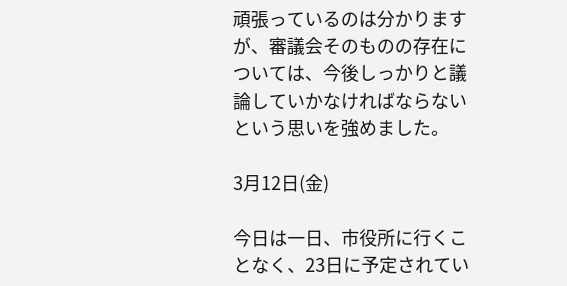頑張っているのは分かりますが、審議会そのものの存在については、今後しっかりと議論していかなければならないという思いを強めました。

3月12日(金)

今日は一日、市役所に行くことなく、23日に予定されてい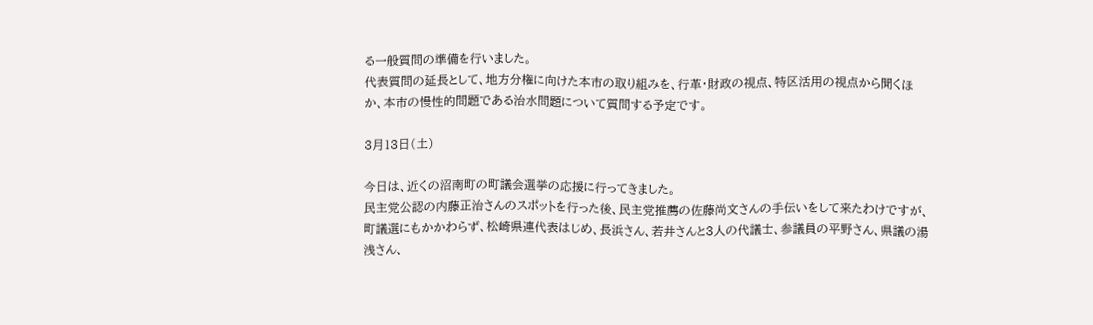る一般質問の準備を行いました。
代表質問の延長として、地方分権に向けた本市の取り組みを、行革・財政の視点、特区活用の視点から聞くほか、本市の慢性的問題である治水問題について質問する予定です。

3月13日(土)

今日は、近くの沼南町の町議会選挙の応援に行ってきました。
民主党公認の内藤正治さんのスポットを行った後、民主党推薦の佐藤尚文さんの手伝いをして来たわけですが、町議選にもかかわらず、松崎県連代表はじめ、長浜さん、若井さんと3人の代議士、参議員の平野さん、県議の湯浅さん、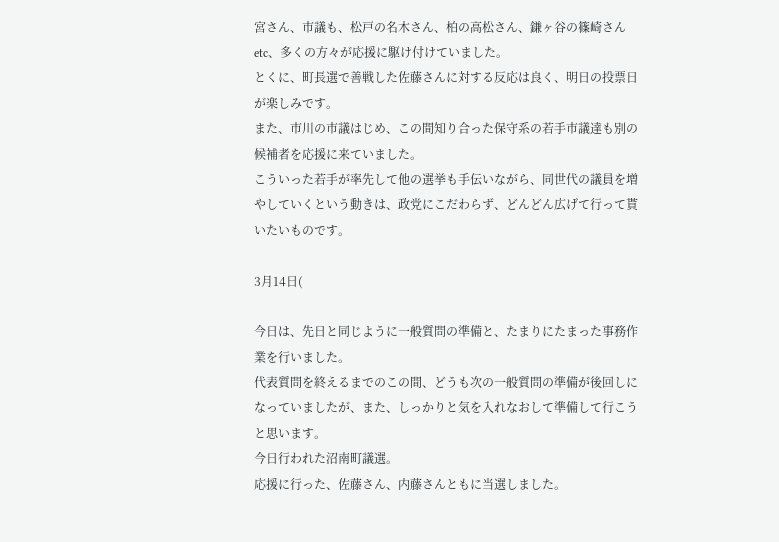宮さん、市議も、松戸の名木さん、柏の高松さん、鎌ヶ谷の篠崎さんetc、多くの方々が応援に駆け付けていました。
とくに、町長選で善戦した佐藤さんに対する反応は良く、明日の投票日が楽しみです。
また、市川の市議はじめ、この間知り合った保守系の若手市議達も別の候補者を応援に来ていました。
こういった若手が率先して他の選挙も手伝いながら、同世代の議員を増やしていくという動きは、政党にこだわらず、どんどん広げて行って貰いたいものです。

3月14日(

今日は、先日と同じように一般質問の準備と、たまりにたまった事務作業を行いました。
代表質問を終えるまでのこの間、どうも次の一般質問の準備が後回しになっていましたが、また、しっかりと気を入れなおして準備して行こうと思います。
今日行われた沼南町議選。
応援に行った、佐藤さん、内藤さんともに当選しました。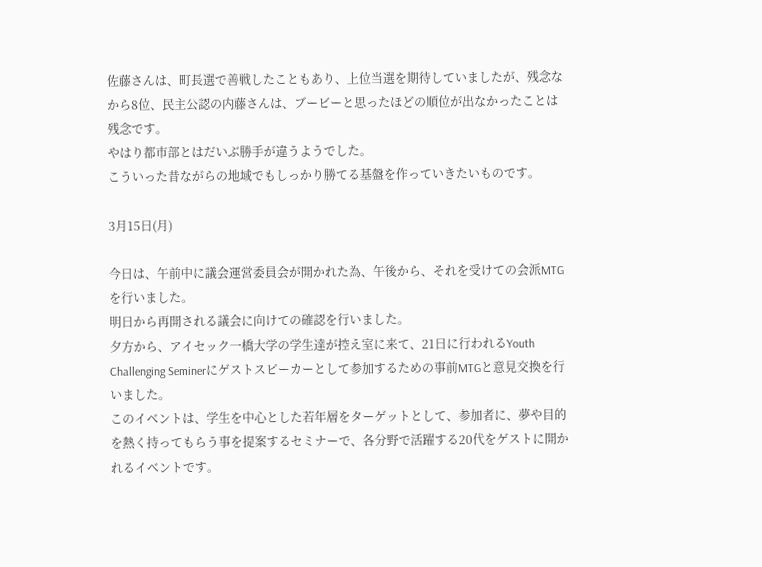佐藤さんは、町長選で善戦したこともあり、上位当選を期待していましたが、残念なから8位、民主公認の内藤さんは、ブービーと思ったほどの順位が出なかったことは残念です。
やはり都市部とはだいぶ勝手が違うようでした。
こういった昔ながらの地域でもしっかり勝てる基盤を作っていきたいものです。

3月15日(月)

今日は、午前中に議会運営委員会が開かれた為、午後から、それを受けての会派MTGを行いました。
明日から再開される議会に向けての確認を行いました。
夕方から、アイセック一橋大学の学生達が控え室に来て、21日に行われるYouth Challenging Seminerにゲストスピーカーとして参加するための事前MTGと意見交換を行いました。
このイベントは、学生を中心とした若年層をターゲットとして、参加者に、夢や目的を熱く持ってもらう事を提案するセミナーで、各分野で活躍する20代をゲストに開かれるイベントです。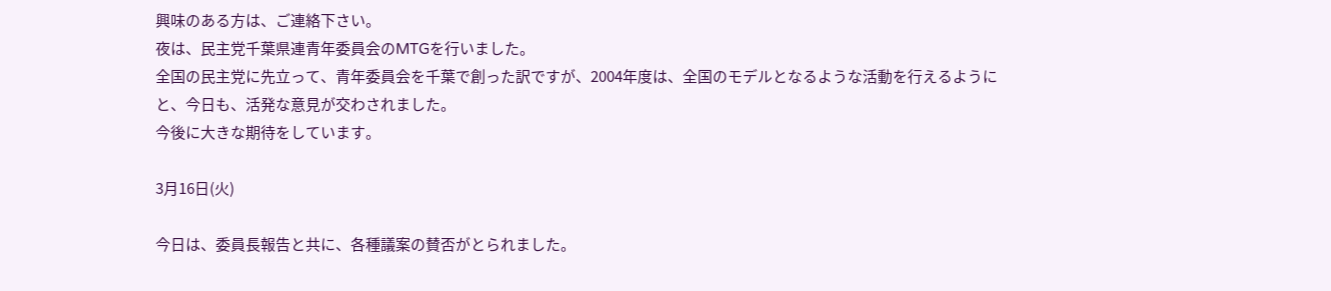興味のある方は、ご連絡下さい。
夜は、民主党千葉県連青年委員会のMTGを行いました。
全国の民主党に先立って、青年委員会を千葉で創った訳ですが、2004年度は、全国のモデルとなるような活動を行えるようにと、今日も、活発な意見が交わされました。
今後に大きな期待をしています。

3月16日(火)

今日は、委員長報告と共に、各種議案の賛否がとられました。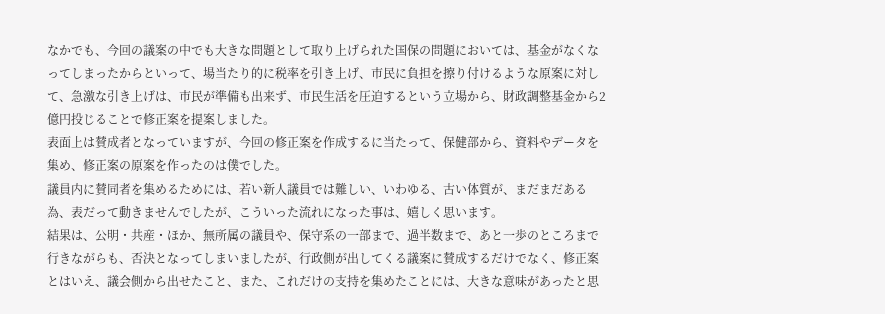なかでも、今回の議案の中でも大きな問題として取り上げられた国保の問題においては、基金がなくなってしまったからといって、場当たり的に税率を引き上げ、市民に負担を擦り付けるような原案に対して、急激な引き上げは、市民が準備も出来ず、市民生活を圧迫するという立場から、財政調整基金から2億円投じることで修正案を提案しました。
表面上は賛成者となっていますが、今回の修正案を作成するに当たって、保健部から、資料やデータを集め、修正案の原案を作ったのは僕でした。
議員内に賛同者を集めるためには、若い新人議員では難しい、いわゆる、古い体質が、まだまだある為、表だって動きませんでしたが、こういった流れになった事は、嬉しく思います。
結果は、公明・共産・ほか、無所属の議員や、保守系の一部まで、過半数まで、あと一歩のところまで行きながらも、否決となってしまいましたが、行政側が出してくる議案に賛成するだけでなく、修正案とはいえ、議会側から出せたこと、また、これだけの支持を集めたことには、大きな意味があったと思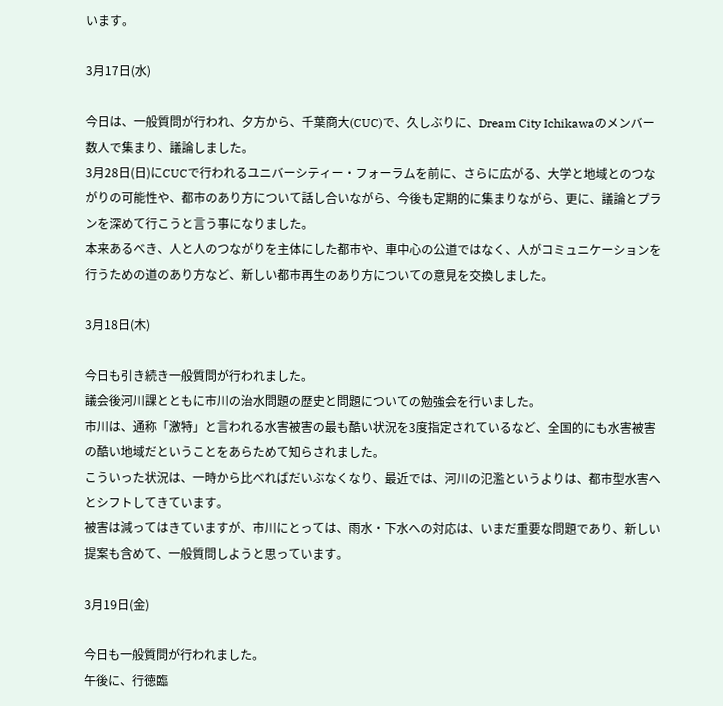います。

3月17日(水)

今日は、一般質問が行われ、夕方から、千葉商大(CUC)で、久しぶりに、Dream City Ichikawaのメンバー数人で集まり、議論しました。
3月28日(日)にCUCで行われるユニバーシティー・フォーラムを前に、さらに広がる、大学と地域とのつながりの可能性や、都市のあり方について話し合いながら、今後も定期的に集まりながら、更に、議論とプランを深めて行こうと言う事になりました。
本来あるべき、人と人のつながりを主体にした都市や、車中心の公道ではなく、人がコミュニケーションを行うための道のあり方など、新しい都市再生のあり方についての意見を交換しました。

3月18日(木)

今日も引き続き一般質問が行われました。
議会後河川課とともに市川の治水問題の歴史と問題についての勉強会を行いました。
市川は、通称「激特」と言われる水害被害の最も酷い状況を3度指定されているなど、全国的にも水害被害の酷い地域だということをあらためて知らされました。
こういった状況は、一時から比べればだいぶなくなり、最近では、河川の氾濫というよりは、都市型水害へとシフトしてきています。
被害は減ってはきていますが、市川にとっては、雨水・下水への対応は、いまだ重要な問題であり、新しい提案も含めて、一般質問しようと思っています。

3月19日(金)

今日も一般質問が行われました。
午後に、行徳臨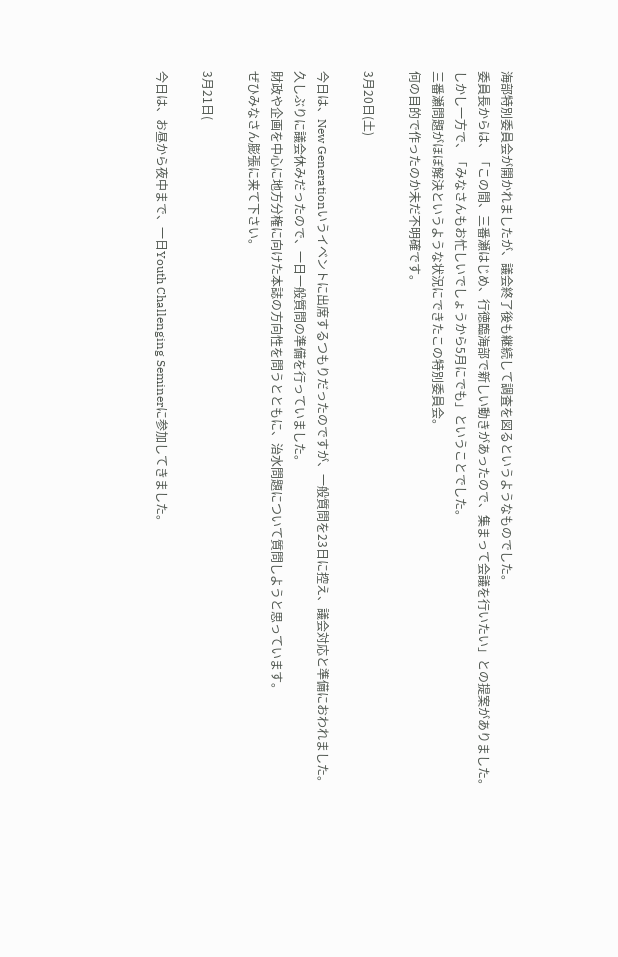海部特別委員会が開かれましたが、議会終了後も継続して調査を図るというようなものでした。
委員長からは、「この間、三番瀬はじめ、行徳臨海部で新しい動きがあったので、集まって会議を行いたい」との提案がありました。
しかし一方で、「みなさんもお忙しいでしょうから5月にでも」ということでした。
三番瀬問題がほぼ解決というような状況にできたこの特別委員会。
何の目的で作ったのか未だ不明確です。

3月20日(土)

今日は、New Generationいうイベントに出席するつもりだったのですが、一般質問を23日に控え、議会対応と準備におわれました。
久しぶりに議会休みだったので、一日一般質問の準備を行っていました。
財政や企画を中心に地方分権に向けた本誌の方向性を問うとともに、治水問題について質問しようと思っています。
ぜひみなさん膨張に来て下さい。

3月21日(

今日は、お昼から夜中まで、一日Youth Challenging Seminerに参加してきました。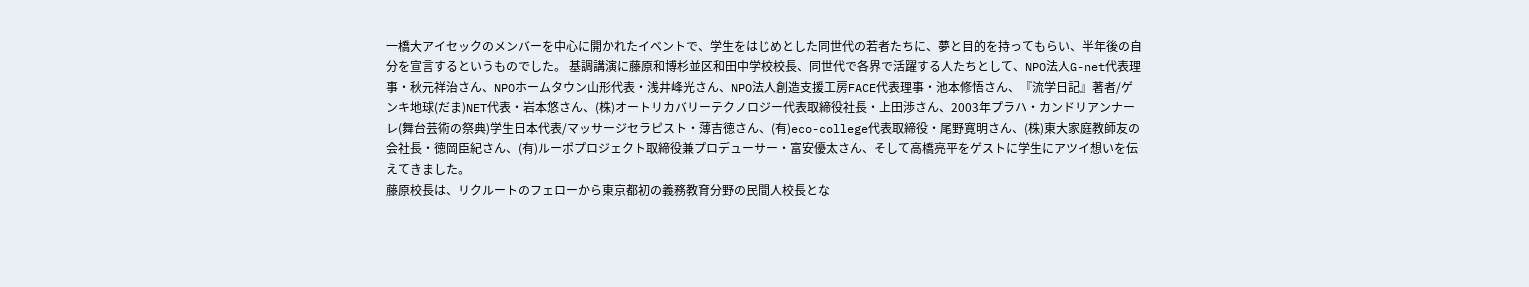一橋大アイセックのメンバーを中心に開かれたイベントで、学生をはじめとした同世代の若者たちに、夢と目的を持ってもらい、半年後の自分を宣言するというものでした。 基調講演に藤原和博杉並区和田中学校校長、同世代で各界で活躍する人たちとして、NPO法人G-net代表理事・秋元祥治さん、NPOホームタウン山形代表・浅井峰光さん、NPO法人創造支援工房FACE代表理事・池本修悟さん、『流学日記』著者/ゲンキ地球(だま)NET代表・岩本悠さん、(株)オートリカバリーテクノロジー代表取締役社長・上田渉さん、2003年プラハ・カンドリアンナーレ(舞台芸術の祭典)学生日本代表/マッサージセラピスト・薄吉徳さん、(有)eco-college代表取締役・尾野寛明さん、(株)東大家庭教師友の会社長・徳岡臣紀さん、(有)ルーポプロジェクト取締役兼プロデューサー・富安優太さん、そして高橋亮平をゲストに学生にアツイ想いを伝えてきました。
藤原校長は、リクルートのフェローから東京都初の義務教育分野の民間人校長とな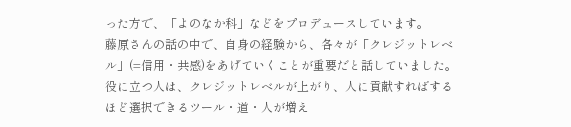った方で、「よのなか科」などをプロデュースしています。
藤原さんの話の中で、自身の経験から、各々が「クレジットレベル」(=信用・共感)をあげていくことが重要だと話していました。
役に立つ人は、クレジットレベルが上がり、人に貢献すればするほど選択できるツール・道・人が増え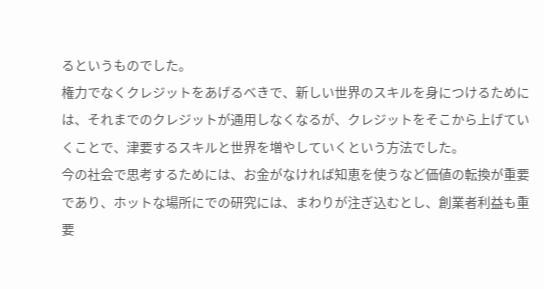るというものでした。
権力でなくクレジットをあげるべきで、新しい世界のスキルを身につけるためには、それまでのクレジットが通用しなくなるが、クレジットをそこから上げていくことで、津要するスキルと世界を増やしていくという方法でした。
今の社会で思考するためには、お金がなければ知恵を使うなど価値の転換が重要であり、ホットな場所にでの研究には、まわりが注ぎ込むとし、創業者利益も重要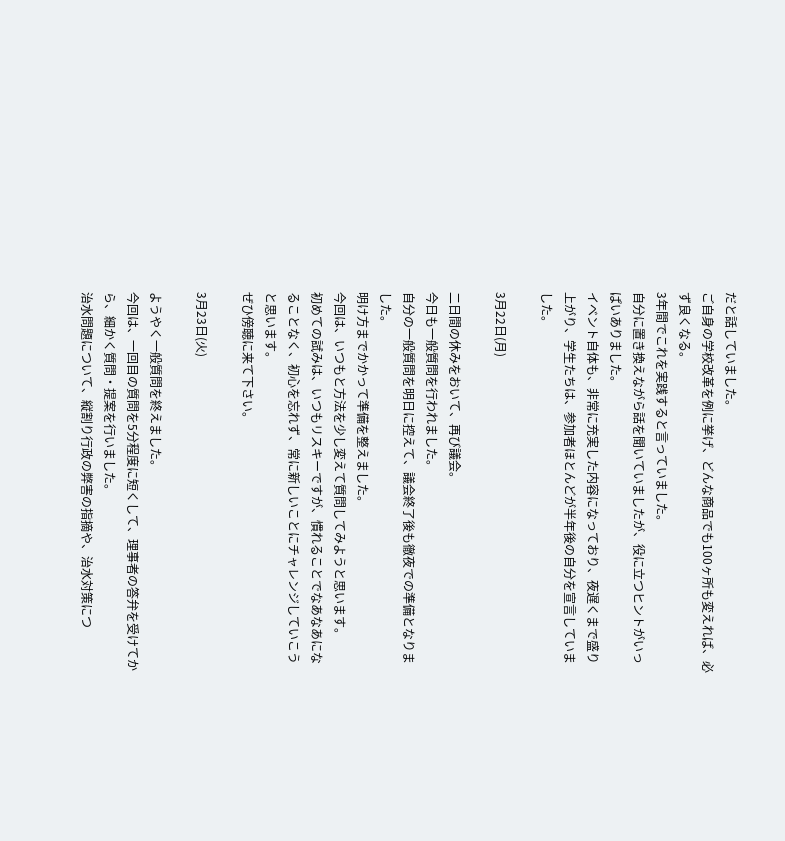だと話していました。
ご自身の学校改革を例に挙げ、どんな商品でも100ヶ所も変えれば、必ず良くなる。
3年間でこれを実践すると言っていました。
自分に置き換えながら話を聞いていましたが、役に立つヒントがいっぱいありました。
イベント自体も、非常に充実した内容になっており、夜遅くまで盛り上がり、学生たちは、参加者ほとんどが半年後の自分を宣言していました。

3月22日(月)

二日間の休みをおいて、再び議会。
今日も一般質問を行われました。
自分の一般質問を明日に控えて、議会終了後も徹夜での準備となりました。
明け方までかかって準備を整えました。
今回は、いつもと方法を少し変えて質問してみようと思います。
初めての試みは、いつもリスキーですが、慣れることでなあなあになることなく、初心を忘れず、常に新しいことにチャレンジしていこうと思います。
ぜひ傍聴に来て下さい。

3月23日(火)

ようやく一般質問を終えました。
今回は、一回目の質問を5分程度に短くして、理事者の答弁を受けてから、細かく質問・提案を行いました。
治水問題について、縦割り行政の弊害の指摘や、治水対策につ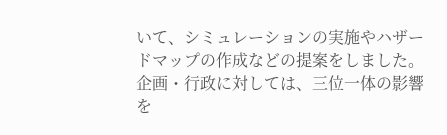いて、シミュレーションの実施やハザードマップの作成などの提案をしました。
企画・行政に対しては、三位一体の影響を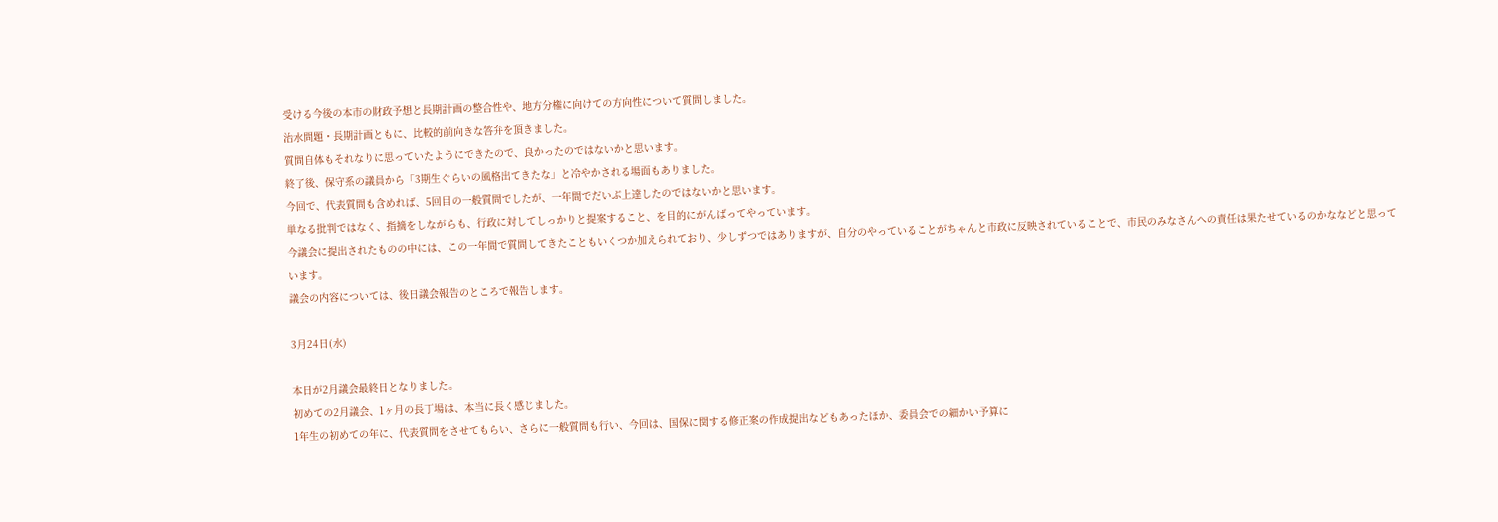受ける今後の本市の財政予想と長期計画の整合性や、地方分権に向けての方向性について質問しました。
治水問題・長期計画ともに、比較的前向きな答弁を頂きました。
質問自体もそれなりに思っていたようにできたので、良かったのではないかと思います。
終了後、保守系の議員から「3期生ぐらいの風格出てきたな」と冷やかされる場面もありました。
今回で、代表質問も含めれば、5回目の一般質問でしたが、一年間でだいぶ上達したのではないかと思います。
単なる批判ではなく、指摘をしながらも、行政に対してしっかりと提案すること、を目的にがんばってやっています。
今議会に提出されたものの中には、この一年間で質問してきたこともいくつか加えられており、少しずつではありますが、自分のやっていることがちゃんと市政に反映されていることで、市民のみなさんへの責任は果たせているのかななどと思っています。
議会の内容については、後日議会報告のところで報告します。

3月24日(水)

本日が2月議会最終日となりました。
初めての2月議会、1ヶ月の長丁場は、本当に長く感じました。
1年生の初めての年に、代表質問をさせてもらい、さらに一般質問も行い、今回は、国保に関する修正案の作成提出などもあったほか、委員会での細かい予算に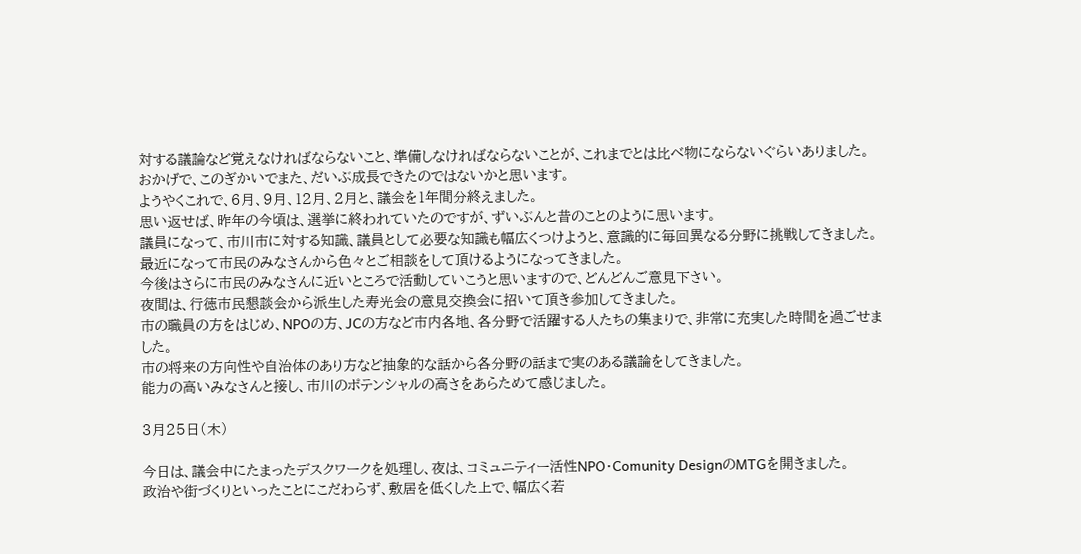対する議論など覚えなければならないこと、準備しなければならないことが、これまでとは比べ物にならないぐらいありました。
おかげで、このぎかいでまた、だいぶ成長できたのではないかと思います。
ようやくこれで、6月、9月、12月、2月と、議会を1年間分終えました。
思い返せば、昨年の今頃は、選挙に終われていたのですが、ずいぶんと昔のことのように思います。
議員になって、市川市に対する知識、議員として必要な知識も幅広くつけようと、意識的に毎回異なる分野に挑戦してきました。
最近になって市民のみなさんから色々とご相談をして頂けるようになってきました。
今後はさらに市民のみなさんに近いところで活動していこうと思いますので、どんどんご意見下さい。
夜間は、行徳市民懇談会から派生した寿光会の意見交換会に招いて頂き参加してきました。
市の職員の方をはじめ、NPOの方、JCの方など市内各地、各分野で活躍する人たちの集まりで、非常に充実した時間を過ごせました。
市の将来の方向性や自治体のあり方など抽象的な話から各分野の話まで実のある議論をしてきました。
能力の高いみなさんと接し、市川のポテンシャルの高さをあらためて感じました。

3月25日(木)

今日は、議会中にたまったデスクワークを処理し、夜は、コミュニティー活性NPO・Comunity DesignのMTGを開きました。
政治や街づくりといったことにこだわらず、敷居を低くした上で、幅広く若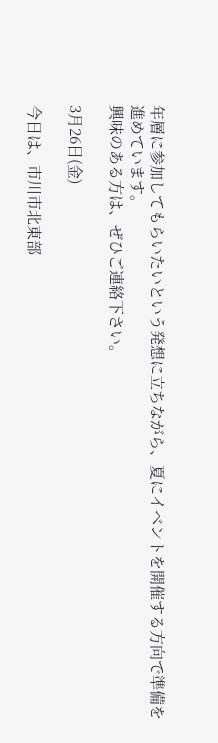年層に参加してもらいたいという発想に立ちながら、夏にイベントを開催する方向で準備を進めています。
興味のある方は、ぜひご連絡下さい。

3月26日(金)

今日は、市川市北東部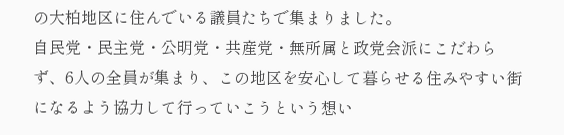の大柏地区に住んでいる議員たちで集まりました。
自民党・民主党・公明党・共産党・無所属と政党会派にこだわらず、6人の全員が集まり、この地区を安心して暮らせる住みやすい街になるよう協力して行っていこうという想い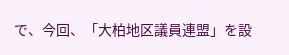で、今回、「大柏地区議員連盟」を設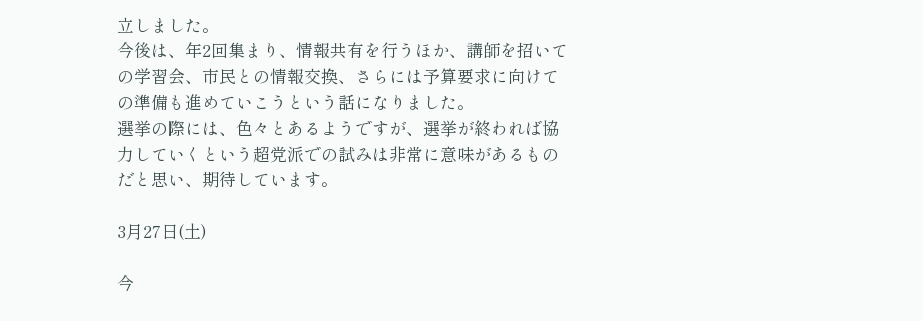立しました。
今後は、年2回集まり、情報共有を行うほか、講師を招いての学習会、市民との情報交換、さらには予算要求に向けての準備も進めていこうという話になりました。
選挙の際には、色々とあるようですが、選挙が終われば協力していくという超党派での試みは非常に意味があるものだと思い、期待しています。

3月27日(土)

今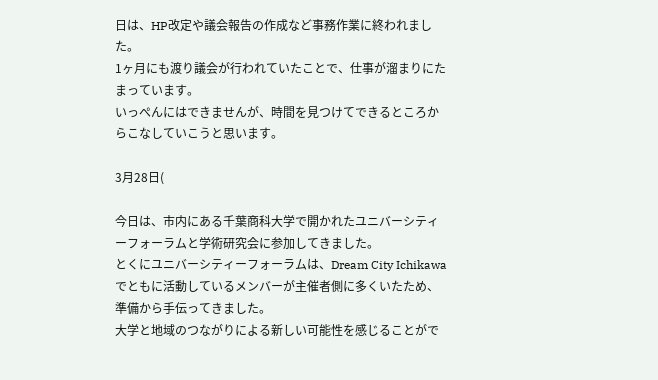日は、HP改定や議会報告の作成など事務作業に終われました。
1ヶ月にも渡り議会が行われていたことで、仕事が溜まりにたまっています。
いっぺんにはできませんが、時間を見つけてできるところからこなしていこうと思います。

3月28日(

今日は、市内にある千葉商科大学で開かれたユニバーシティーフォーラムと学術研究会に参加してきました。
とくにユニバーシティーフォーラムは、Dream City Ichikawaでともに活動しているメンバーが主催者側に多くいたため、準備から手伝ってきました。
大学と地域のつながりによる新しい可能性を感じることがで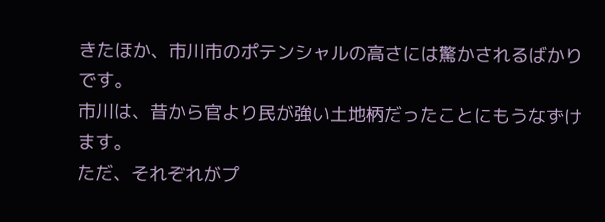きたほか、市川市のポテンシャルの高さには驚かされるばかりです。
市川は、昔から官より民が強い土地柄だったことにもうなずけます。
ただ、それぞれがプ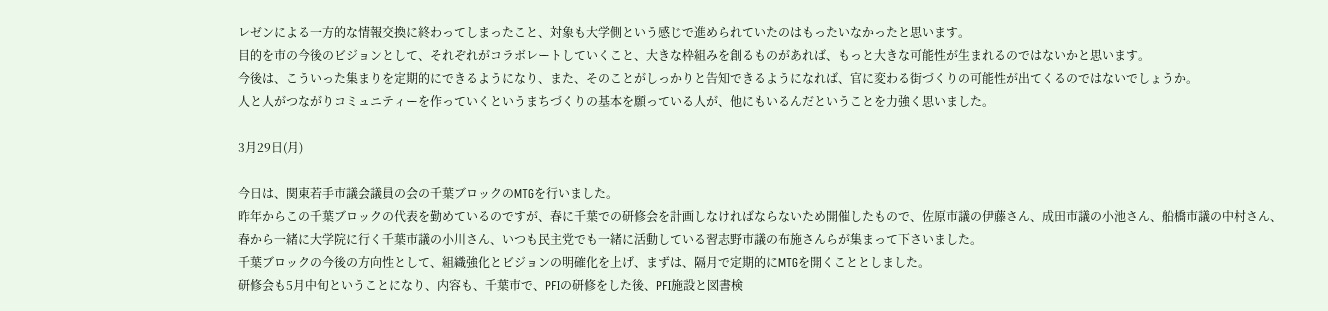レゼンによる一方的な情報交換に終わってしまったこと、対象も大学側という感じで進められていたのはもったいなかったと思います。
目的を市の今後のビジョンとして、それぞれがコラボレートしていくこと、大きな枠組みを創るものがあれば、もっと大きな可能性が生まれるのではないかと思います。
今後は、こういった集まりを定期的にできるようになり、また、そのことがしっかりと告知できるようになれば、官に変わる街づくりの可能性が出てくるのではないでしょうか。
人と人がつながりコミュニティーを作っていくというまちづくりの基本を願っている人が、他にもいるんだということを力強く思いました。

3月29日(月)

今日は、関東若手市議会議員の会の千葉ブロックのMTGを行いました。
昨年からこの千葉ブロックの代表を勤めているのですが、春に千葉での研修会を計画しなければならないため開催したもので、佐原市議の伊藤さん、成田市議の小池さん、船橋市議の中村さん、春から一緒に大学院に行く千葉市議の小川さん、いつも民主党でも一緒に活動している習志野市議の布施さんらが集まって下さいました。
千葉ブロックの今後の方向性として、組織強化とビジョンの明確化を上げ、まずは、隔月で定期的にMTGを開くこととしました。
研修会も5月中旬ということになり、内容も、千葉市で、PFIの研修をした後、PFI施設と図書検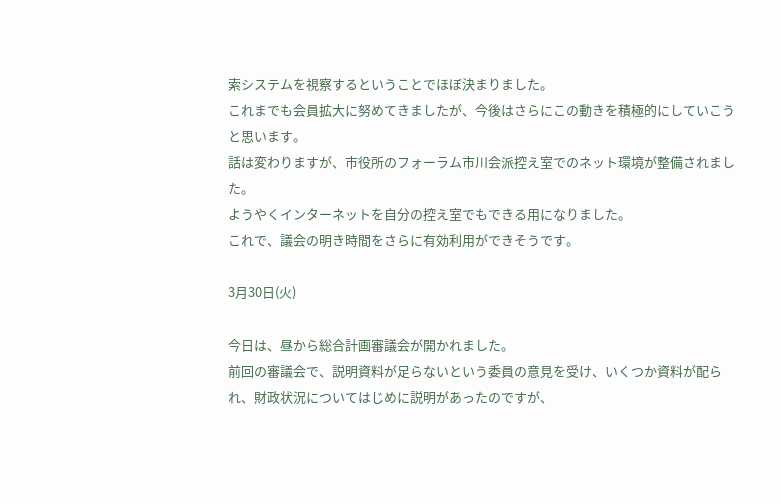索システムを視察するということでほぼ決まりました。
これまでも会員拡大に努めてきましたが、今後はさらにこの動きを積極的にしていこうと思います。
話は変わりますが、市役所のフォーラム市川会派控え室でのネット環境が整備されました。
ようやくインターネットを自分の控え室でもできる用になりました。
これで、議会の明き時間をさらに有効利用ができそうです。

3月30日(火)

今日は、昼から総合計画審議会が開かれました。
前回の審議会で、説明資料が足らないという委員の意見を受け、いくつか資料が配られ、財政状況についてはじめに説明があったのですが、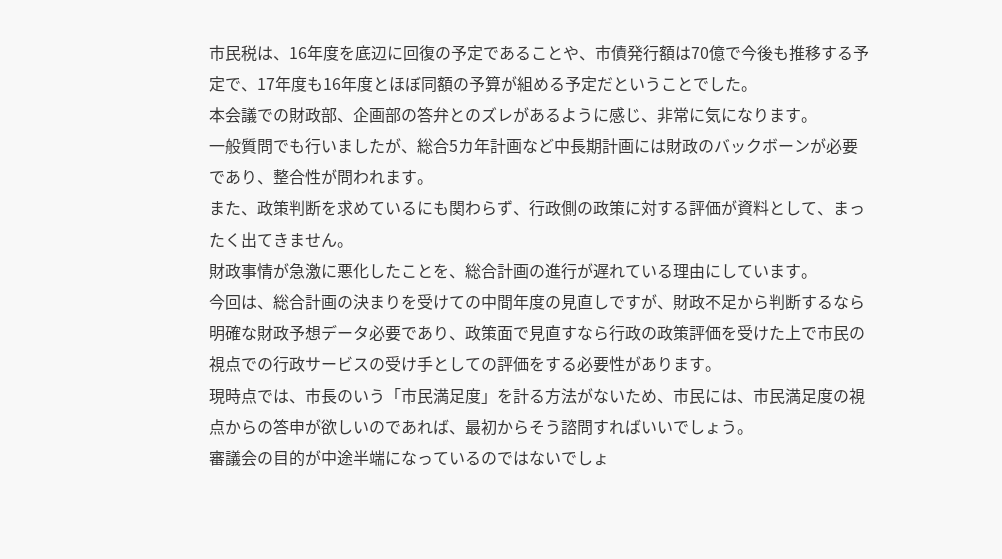市民税は、16年度を底辺に回復の予定であることや、市債発行額は70億で今後も推移する予定で、17年度も16年度とほぼ同額の予算が組める予定だということでした。
本会議での財政部、企画部の答弁とのズレがあるように感じ、非常に気になります。
一般質問でも行いましたが、総合5カ年計画など中長期計画には財政のバックボーンが必要であり、整合性が問われます。
また、政策判断を求めているにも関わらず、行政側の政策に対する評価が資料として、まったく出てきません。
財政事情が急激に悪化したことを、総合計画の進行が遅れている理由にしています。
今回は、総合計画の決まりを受けての中間年度の見直しですが、財政不足から判断するなら明確な財政予想データ必要であり、政策面で見直すなら行政の政策評価を受けた上で市民の視点での行政サービスの受け手としての評価をする必要性があります。
現時点では、市長のいう「市民満足度」を計る方法がないため、市民には、市民満足度の視点からの答申が欲しいのであれば、最初からそう諮問すればいいでしょう。
審議会の目的が中途半端になっているのではないでしょ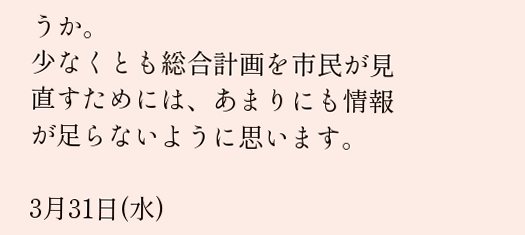うか。
少なくとも総合計画を市民が見直すためには、あまりにも情報が足らないように思います。

3月31日(水)